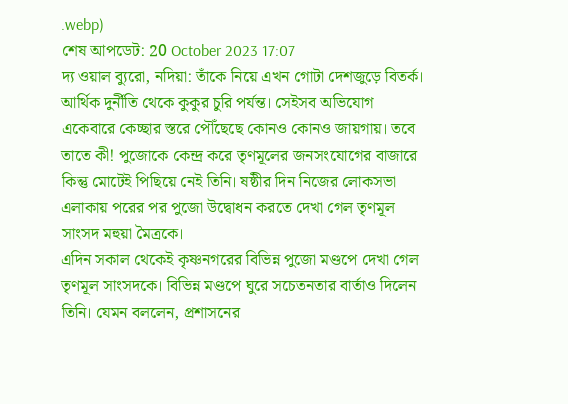.webp)
শেষ আপডেট: 20 October 2023 17:07
দ্য ওয়াল ব্যুরো, নদিয়া: তাঁকে নিয়ে এখন গোটা দেশজুড়ে বিতর্ক। আর্থিক দুর্নীতি থেকে কুকুর চুরি পর্যন্ত। সেইসব অভিযোগ একেবারে কেচ্ছার স্তরে পৌঁছেছে কোনও কোনও জায়গায়। তবে তাতে কী! পুজোকে কেন্দ্র করে তৃণমূলের জনসংযোগের বাজারে কিন্তু মোটেই পিছিয়ে নেই তিনি। ষষ্ঠীর দিন নিজের লোকসভা এলাকায় পরের পর পুজো উদ্বোধন করতে দেখা গেল তৃণমূল সাংসদ মহুয়া মৈত্রকে।
এদিন সকাল থেকেই কৃষ্ণনগরের বিভিন্ন পুজো মণ্ডপে দেখা গেল তৃণমূল সাংসদকে। বিভিন্ন মণ্ডপে ঘুরে সচেতনতার বার্তাও দিলেন তিনি। যেমন বললেন, প্রশাসনের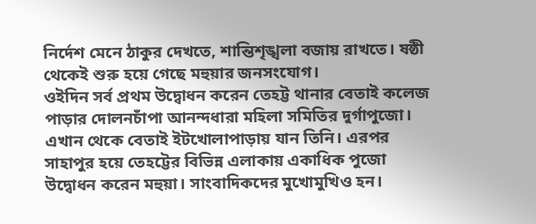নির্দেশ মেনে ঠাকুর দেখতে, শান্তিশৃঙ্খলা বজায় রাখতে। ষষ্ঠী থেকেই শুরু হয়ে গেছে মহুয়ার জনসংযোগ।
ওইদিন সর্ব প্রথম উদ্বোধন করেন তেহট্ট থানার বেতাই কলেজ পাড়ার দোলনচাঁপা আনন্দধারা মহিলা সমিতির দুর্গাপুজো। এখান থেকে বেতাই ইটখোলাপাড়ায় যান তিনি। এরপর সাহাপুর হয়ে তেহট্টের বিভিন্ন এলাকায় একাধিক পুজো উদ্বোধন করেন মহুয়া। সাংবাদিকদের মুখোমুখিও হন।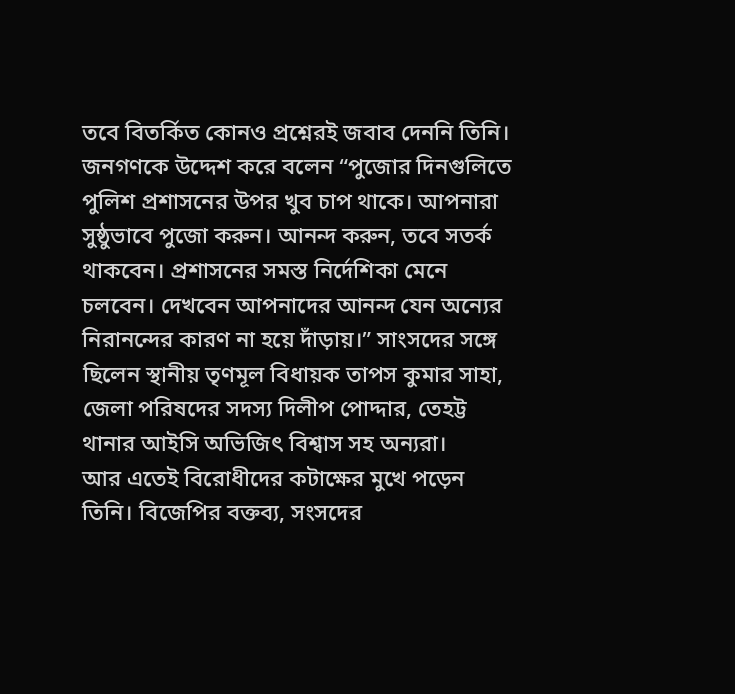তবে বিতর্কিত কোনও প্রশ্নেরই জবাব দেননি তিনি। জনগণকে উদ্দেশ করে বলেন “পুজোর দিনগুলিতে পুলিশ প্রশাসনের উপর খুব চাপ থাকে। আপনারা সুষ্ঠুভাবে পুজো করুন। আনন্দ করুন, তবে সতর্ক থাকবেন। প্রশাসনের সমস্ত নির্দেশিকা মেনে চলবেন। দেখবেন আপনাদের আনন্দ যেন অন্যের নিরানন্দের কারণ না হয়ে দাঁড়ায়।” সাংসদের সঙ্গে ছিলেন স্থানীয় তৃণমূল বিধায়ক তাপস কুমার সাহা, জেলা পরিষদের সদস্য দিলীপ পোদ্দার, তেহট্ট থানার আইসি অভিজিৎ বিশ্বাস সহ অন্যরা।
আর এতেই বিরোধীদের কটাক্ষের মুখে পড়েন তিনি। বিজেপির বক্তব্য, সংসদের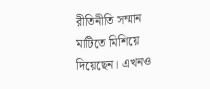রীতিনীতি সম্মান মাটিতে মিশিয়ে দিয়েছেন। এখনও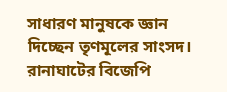সাধারণ মানুষকে জ্ঞান দিচ্ছেন তৃণমূলের সাংসদ। রানাঘাটের বিজেপি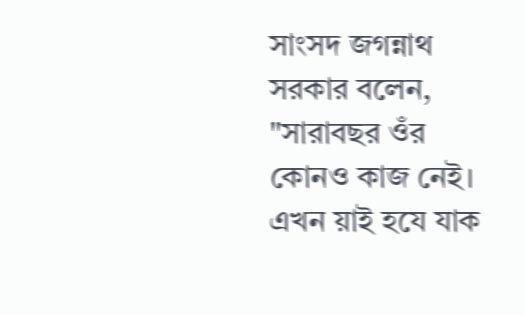সাংসদ জগন্নাথ সরকার বলেন, "সারাবছর ওঁর কোনও কাজ নেই। এখন য়াই হযে যাক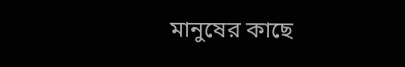মানুষের কাছে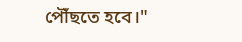পৌঁছতে হবে।"